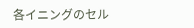各イニングのセル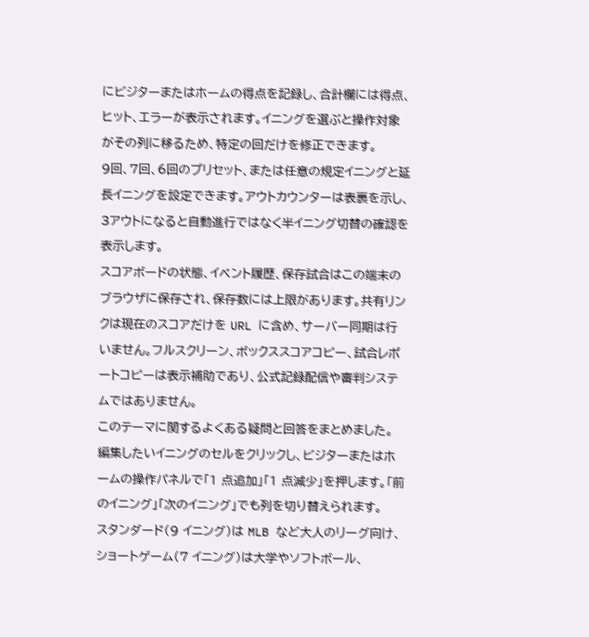にビジターまたはホームの得点を記録し、合計欄には得点、ヒット、エラーが表示されます。イニングを選ぶと操作対象がその列に移るため、特定の回だけを修正できます。
9回、7回、6回のプリセット、または任意の規定イニングと延長イニングを設定できます。アウトカウンターは表裏を示し、3アウトになると自動進行ではなく半イニング切替の確認を表示します。
スコアボードの状態、イベント履歴、保存試合はこの端末のブラウザに保存され、保存数には上限があります。共有リンクは現在のスコアだけを URL に含め、サーバー同期は行いません。フルスクリーン、ボックススコアコピー、試合レポートコピーは表示補助であり、公式記録配信や審判システムではありません。
このテーマに関するよくある疑問と回答をまとめました。
編集したいイニングのセルをクリックし、ビジターまたはホームの操作パネルで「1 点追加」「1 点減少」を押します。「前のイニング」「次のイニング」でも列を切り替えられます。
スタンダード(9 イニング)は MLB など大人のリーグ向け、ショートゲーム(7 イニング)は大学やソフトボール、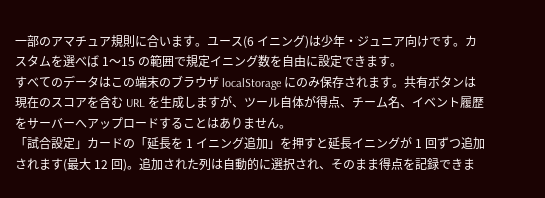一部のアマチュア規則に合います。ユース(6 イニング)は少年・ジュニア向けです。カスタムを選べば 1〜15 の範囲で規定イニング数を自由に設定できます。
すべてのデータはこの端末のブラウザ localStorage にのみ保存されます。共有ボタンは現在のスコアを含む URL を生成しますが、ツール自体が得点、チーム名、イベント履歴をサーバーへアップロードすることはありません。
「試合設定」カードの「延長を 1 イニング追加」を押すと延長イニングが 1 回ずつ追加されます(最大 12 回)。追加された列は自動的に選択され、そのまま得点を記録できま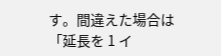す。間違えた場合は「延長を 1 イ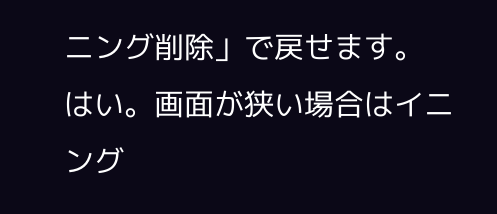ニング削除」で戻せます。
はい。画面が狭い場合はイニング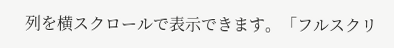列を横スクロールで表示できます。「フルスクリ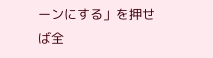ーンにする」を押せば全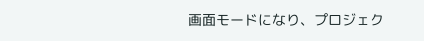画面モードになり、プロジェク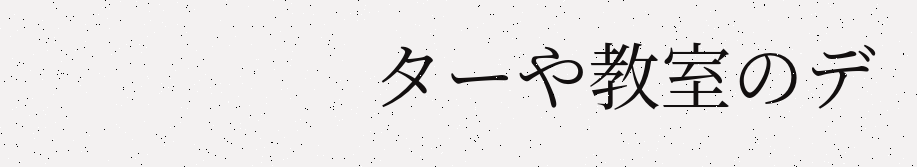ターや教室のデ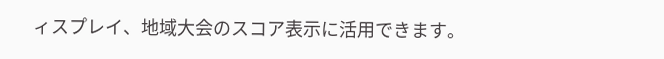ィスプレイ、地域大会のスコア表示に活用できます。